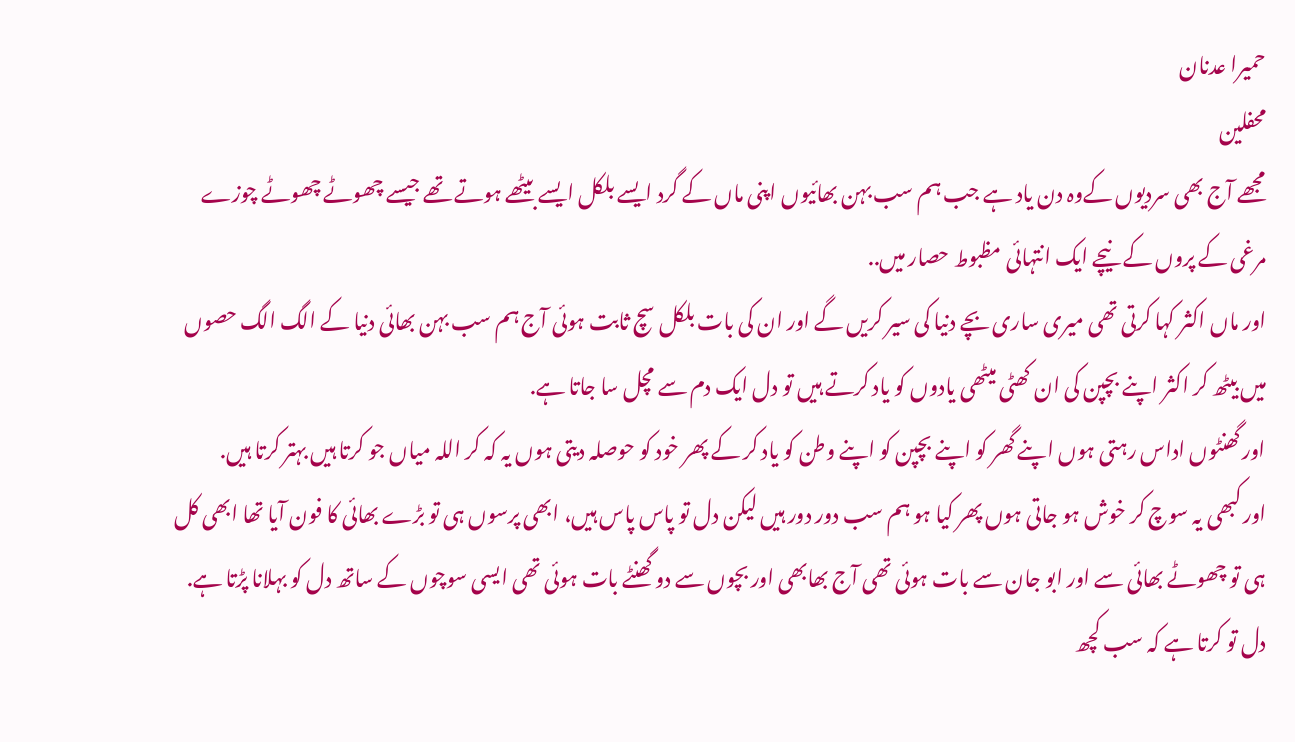حمیرا عدنان
محفلین
مجھے آج بھی سردیوں کےوہ دن یاد ہے جب ہم سب بہن بھائیوں اپنی ماں کے گرد ایسے بلکل ایسے بیٹھے ہوتے تھے جیسے چھوٹے چھوٹے چوزے مرغی کے پروں کے نیچے ایک انتہائی مظبوط حصار میں..
اور ماں اکثر کہا کرتی تھی میری ساری بچے دنیا کی سیر کریں گے اور ان کی بات بلکل سچ ثابت ہوئی آج ہم سب بہن بھائی دنیا کے الگ الگ حصوں میں بیٹھ کر اکثر اپنے بچپن کی ان کھٹی میٹھی یادوں کو یاد کرتے ہیں تو دل ایک دم سے مچل سا جاتا ہے.
اور گھنٹوں اداس رہتی ہوں اپنے گھر کو اپنے بچپن کو اپنے وطن کو یاد کر کے پھر خود کو حوصلہ دیتی ہوں یہ کہ کر اللہ میاں جو کرتا ہیں بہتر کرتا ہیں.
اور کبھی یہ سوچ کر خوش ہو جاتی ہوں پھر کیا ہو ہم سب دور دور ہیں لیکن دل تو پاس پاس ہیں، ابھی پرسوں ہی تو بڑے بھائی کا فون آیا تھا ابھی کل ہی تو چھوٹے بھائی سے اور ابو جان سے بات ہوئی تھی آج بھابھی اور بچوں سے دو گھنٹے بات ہوئی تھی ایسی سوچوں کے ساتھ دل کو بہلانا پڑتا ہے.
دل تو کرتا ہے کہ سب کچھ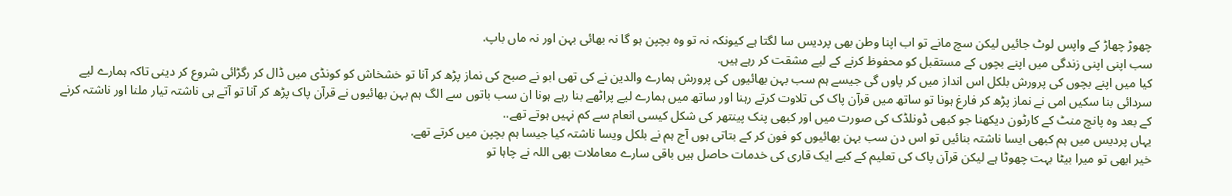چھوڑ چھاڑ کے واپس لوٹ جائیں لیکن سچ مانے تو اب اپنا وطن بھی پردیس سا لگتا ہے کیونکہ نہ تو وہ بچپن ہو گا نہ بھائی بہن اور نہ ماں باپ.
سب اپنی اپنی زندگی میں اپنے بچوں کے مستقبل کو محفوظ کرنے کے لیے مشقت کر رہے ہیں.
کیا میں اپنے بچوں کی پرورش بلکل اس انداز میں کر پاوں گی جیسے ہم سب بہن بھائیوں کی پرورش ہمارے والدین نے کی تھی ابو نے صبح کی نماز پڑھ کر آنا تو خشخاش کو کونڈی میں ڈال کر رگڑائی شروع کر دینی تاکہ ہمارے لیے سردائی بنا سکیں امی نے نماز پڑھ کر فارغ ہونا تو ساتھ میں قرآن پاک کی تلاوت کرتے رہنا اور ساتھ میں ہمارے لیے پراٹھے بنا رہے ہونا ان سب باتوں سے الگ ہم بہن بھائیوں نے قرآن پاک پڑھ کر آنا تو آتے ہی ناشتہ تیار ملنا اور ناشتہ کرنے کے بعد وہ پانچ منٹ کے کارٹون دیکھنا جو کبھی ڈونلڈک کی صورت میں اور کبھی پنک پینتھر کی شکل کیسی انعام سے کم نہیں ہوتے تھے..
یہاں پردیس میں ہم کبھی ایسا ناشتہ بنائیں تو اس دن سب بہن بھائیوں کو فون کر کے بتاتی ہوں آج ہم نے بلکل ویسا ناشتہ کیا جیسا ہم بچپن میں کرتے تھے.
خیر ابھی تو میرا بیٹا بہت چھوٹا ہے لیکن قرآن پاک کی تعلیم کے کیے ایک قاری کی خدمات حاصل ہیں باقی سارے معاملات بھی اللہ نے چاہا تو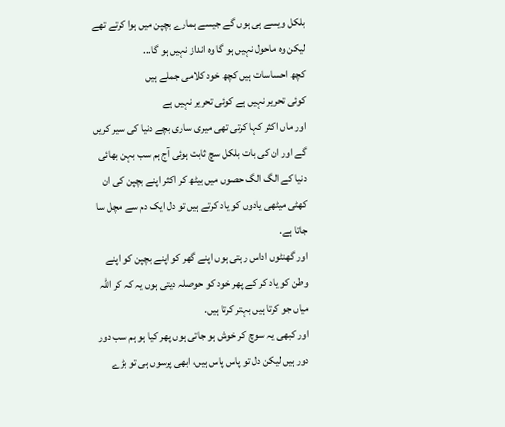بلکل ویسے ہی ہوں گے جیسے ہمارے بچپن میں ہوا کرتے تھے لیکن وہ ماحول نہیں ہو گا وہ انداز نہیں ہو گا...
کچھ احساسات ہیں کچھ خود کلامی جملے ہیں
کوئی تحریر نہیں ہے کوئی تحریر نہیں ہے
اور ماں اکثر کہا کرتی تھی میری ساری بچے دنیا کی سیر کریں گے اور ان کی بات بلکل سچ ثابت ہوئی آج ہم سب بہن بھائی دنیا کے الگ الگ حصوں میں بیٹھ کر اکثر اپنے بچپن کی ان کھٹی میٹھی یادوں کو یاد کرتے ہیں تو دل ایک دم سے مچل سا جاتا ہے.
اور گھنٹوں اداس رہتی ہوں اپنے گھر کو اپنے بچپن کو اپنے وطن کو یاد کر کے پھر خود کو حوصلہ دیتی ہوں یہ کہ کر اللہ میاں جو کرتا ہیں بہتر کرتا ہیں.
اور کبھی یہ سوچ کر خوش ہو جاتی ہوں پھر کیا ہو ہم سب دور دور ہیں لیکن دل تو پاس پاس ہیں، ابھی پرسوں ہی تو بڑے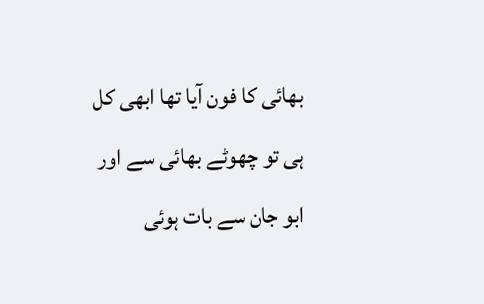بھائی کا فون آیا تھا ابھی کل ہی تو چھوٹے بھائی سے اور ابو جان سے بات ہوئی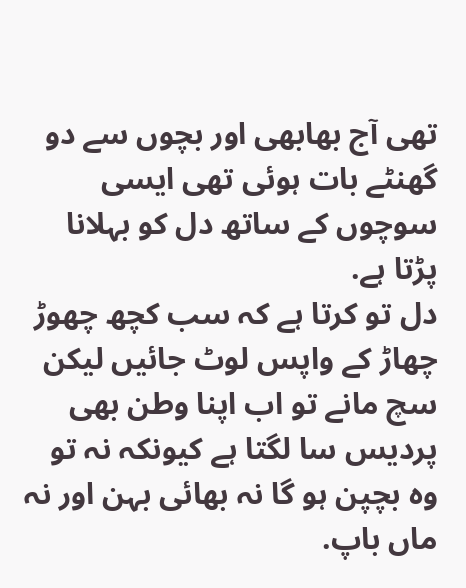تھی آج بھابھی اور بچوں سے دو گھنٹے بات ہوئی تھی ایسی سوچوں کے ساتھ دل کو بہلانا پڑتا ہے.
دل تو کرتا ہے کہ سب کچھ چھوڑ چھاڑ کے واپس لوٹ جائیں لیکن سچ مانے تو اب اپنا وطن بھی پردیس سا لگتا ہے کیونکہ نہ تو وہ بچپن ہو گا نہ بھائی بہن اور نہ ماں باپ.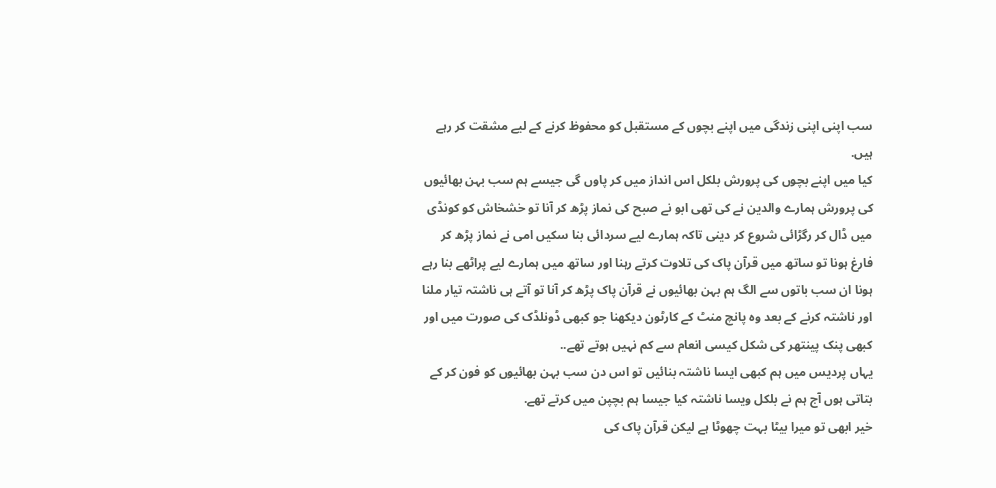سب اپنی اپنی زندگی میں اپنے بچوں کے مستقبل کو محفوظ کرنے کے لیے مشقت کر رہے ہیں.
کیا میں اپنے بچوں کی پرورش بلکل اس انداز میں کر پاوں گی جیسے ہم سب بہن بھائیوں کی پرورش ہمارے والدین نے کی تھی ابو نے صبح کی نماز پڑھ کر آنا تو خشخاش کو کونڈی میں ڈال کر رگڑائی شروع کر دینی تاکہ ہمارے لیے سردائی بنا سکیں امی نے نماز پڑھ کر فارغ ہونا تو ساتھ میں قرآن پاک کی تلاوت کرتے رہنا اور ساتھ میں ہمارے لیے پراٹھے بنا رہے ہونا ان سب باتوں سے الگ ہم بہن بھائیوں نے قرآن پاک پڑھ کر آنا تو آتے ہی ناشتہ تیار ملنا اور ناشتہ کرنے کے بعد وہ پانچ منٹ کے کارٹون دیکھنا جو کبھی ڈونلڈک کی صورت میں اور کبھی پنک پینتھر کی شکل کیسی انعام سے کم نہیں ہوتے تھے..
یہاں پردیس میں ہم کبھی ایسا ناشتہ بنائیں تو اس دن سب بہن بھائیوں کو فون کر کے بتاتی ہوں آج ہم نے بلکل ویسا ناشتہ کیا جیسا ہم بچپن میں کرتے تھے.
خیر ابھی تو میرا بیٹا بہت چھوٹا ہے لیکن قرآن پاک کی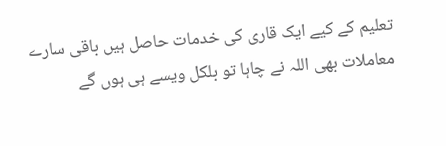تعلیم کے کیے ایک قاری کی خدمات حاصل ہیں باقی سارے معاملات بھی اللہ نے چاہا تو بلکل ویسے ہی ہوں گے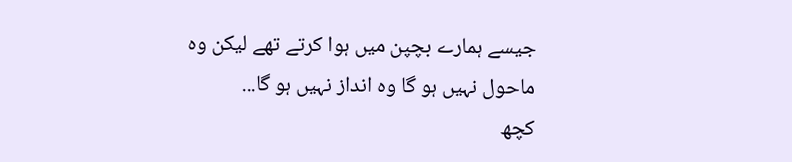جیسے ہمارے بچپن میں ہوا کرتے تھے لیکن وہ ماحول نہیں ہو گا وہ انداز نہیں ہو گا...
کچھ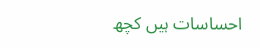احساسات ہیں کچھ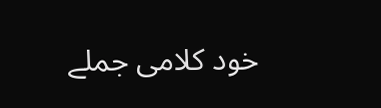خود کلامی جملے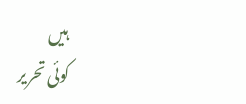ہیں
کوئی تحریر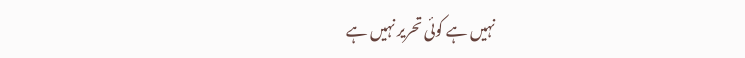نہیں ہے کوئی تحریر نہیں ہے